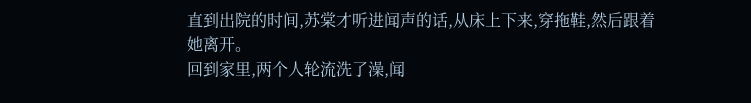直到出院的时间,苏棠才听进闻声的话,从床上下来,穿拖鞋,然后跟着她离开。
回到家里,两个人轮流洗了澡,闻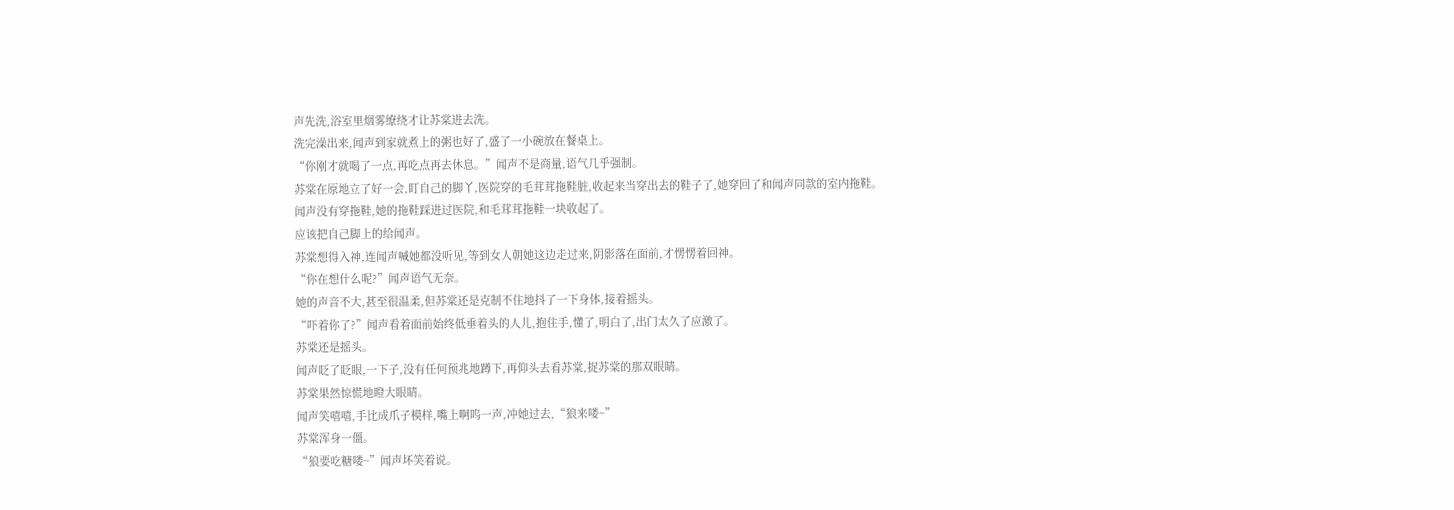声先洗,浴室里烟雾缭绕才让苏棠进去洗。
洗完澡出来,闻声到家就煮上的粥也好了,盛了一小碗放在餐桌上。
“你刚才就喝了一点,再吃点再去休息。”闻声不是商量,语气几乎强制。
苏棠在原地立了好一会,盯自己的脚丫,医院穿的毛茸茸拖鞋脏,收起来当穿出去的鞋子了,她穿回了和闻声同款的室内拖鞋。
闻声没有穿拖鞋,她的拖鞋踩进过医院,和毛茸茸拖鞋一块收起了。
应该把自己脚上的给闻声。
苏棠想得入神,连闻声喊她都没听见,等到女人朝她这边走过来,阴影落在面前,才愣愣着回神。
“你在想什么呢?”闻声语气无奈。
她的声音不大,甚至很温柔,但苏棠还是克制不住地抖了一下身体,接着摇头。
“吓着你了?”闻声看着面前始终低垂着头的人儿,抱住手,懂了,明白了,出门太久了应激了。
苏棠还是摇头。
闻声眨了眨眼,一下子,没有任何预兆地蹲下,再仰头去看苏棠,捉苏棠的那双眼睛。
苏棠果然惊慌地瞪大眼睛。
闻声笑嘻嘻,手比成爪子模样,嘴上啊呜一声,冲她过去,“狼来喽~”
苏棠浑身一僵。
“狼要吃糖喽~”闻声坏笑着说。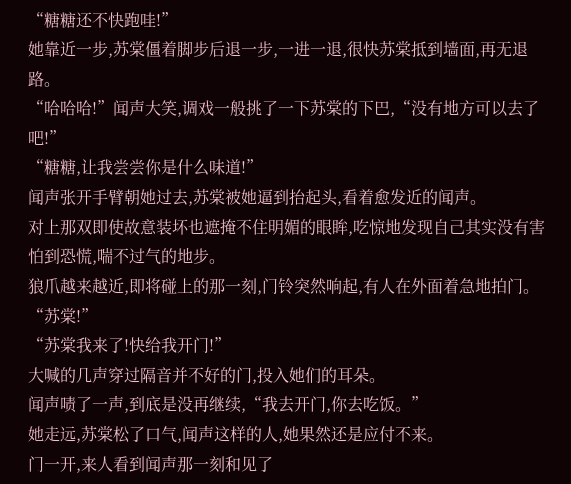“糖糖还不快跑哇!”
她靠近一步,苏棠僵着脚步后退一步,一进一退,很快苏棠抵到墙面,再无退路。
“哈哈哈!”闻声大笑,调戏一般挑了一下苏棠的下巴,“没有地方可以去了吧!”
“糖糖,让我尝尝你是什么味道!”
闻声张开手臂朝她过去,苏棠被她逼到抬起头,看着愈发近的闻声。
对上那双即使故意装坏也遮掩不住明媚的眼眸,吃惊地发现自己其实没有害怕到恐慌,喘不过气的地步。
狼爪越来越近,即将碰上的那一刻,门铃突然响起,有人在外面着急地拍门。
“苏棠!”
“苏棠我来了!快给我开门!”
大喊的几声穿过隔音并不好的门,投入她们的耳朵。
闻声啧了一声,到底是没再继续,“我去开门,你去吃饭。”
她走远,苏棠松了口气,闻声这样的人,她果然还是应付不来。
门一开,来人看到闻声那一刻和见了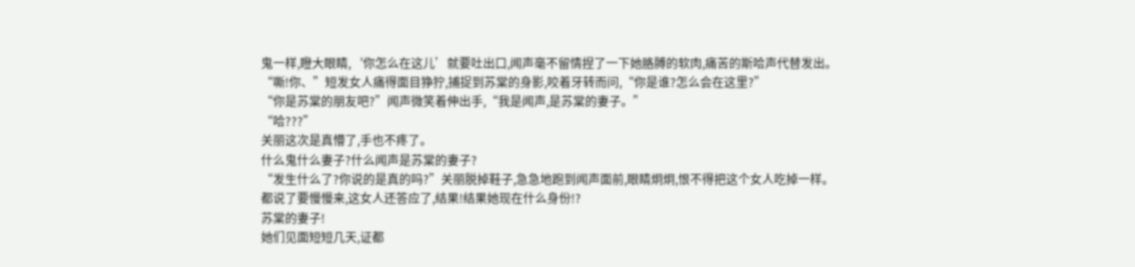鬼一样,瞪大眼睛,‘你怎么在这儿’就要吐出口,闻声毫不留情捏了一下她胳膊的软肉,痛苦的斯哈声代替发出。
“嘶!你、”短发女人痛得面目狰狞,捕捉到苏棠的身影,咬着牙转而问,“你是谁?怎么会在这里?”
“你是苏棠的朋友吧?”闻声微笑着伸出手,“我是闻声,是苏棠的妻子。”
“哈???”
关丽这次是真懵了,手也不疼了。
什么鬼什么妻子?什么闻声是苏棠的妻子?
“发生什么了?你说的是真的吗?”关丽脱掉鞋子,急急地跑到闻声面前,眼睛炯炯,恨不得把这个女人吃掉一样。
都说了要慢慢来,这女人还答应了,结果!结果她现在什么身份!?
苏棠的妻子!
她们见面短短几天,证都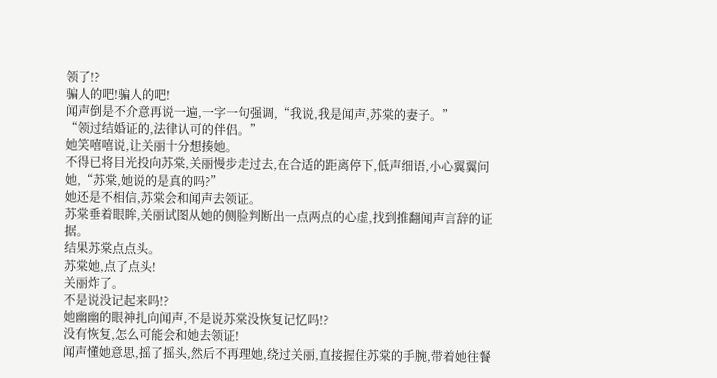领了!?
骗人的吧!骗人的吧!
闻声倒是不介意再说一遍,一字一句强调,“我说,我是闻声,苏棠的妻子。”
“领过结婚证的,法律认可的伴侣。”
她笑嘻嘻说,让关丽十分想揍她。
不得已将目光投向苏棠,关丽慢步走过去,在合适的距离停下,低声细语,小心翼翼问她,“苏棠,她说的是真的吗?”
她还是不相信,苏棠会和闻声去领证。
苏棠垂着眼眸,关丽试图从她的侧脸判断出一点两点的心虚,找到推翻闻声言辞的证据。
结果苏棠点点头。
苏棠她,点了点头!
关丽炸了。
不是说没记起来吗!?
她幽幽的眼神扎向闻声,不是说苏棠没恢复记忆吗!?
没有恢复,怎么可能会和她去领证!
闻声懂她意思,摇了摇头,然后不再理她,绕过关丽,直接握住苏棠的手腕,带着她往餐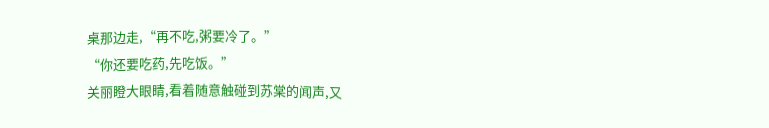桌那边走,“再不吃,粥要冷了。”
“你还要吃药,先吃饭。”
关丽瞪大眼睛,看着随意触碰到苏棠的闻声,又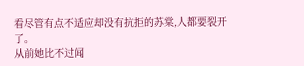看尽管有点不适应却没有抗拒的苏棠,人都要裂开了。
从前她比不过闻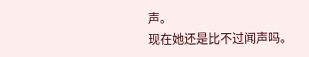声。
现在她还是比不过闻声吗。